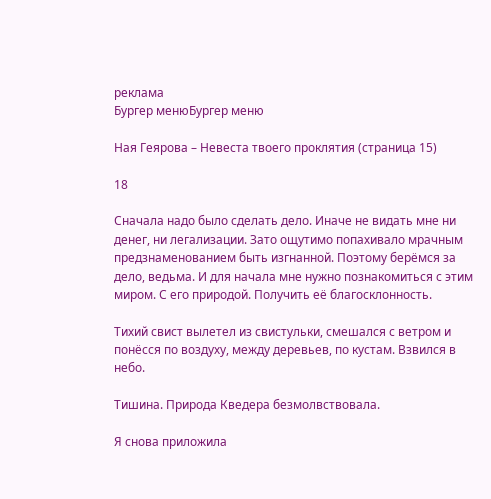реклама
Бургер менюБургер меню

Ная Геярова – Невеста твоего проклятия (страница 15)

18

Сначала надо было сделать дело. Иначе не видать мне ни денег, ни легализации. Зато ощутимо попахивало мрачным предзнаменованием быть изгнанной. Поэтому берёмся за дело, ведьма. И для начала мне нужно познакомиться с этим миром. С его природой. Получить её благосклонность.

Тихий свист вылетел из свистульки, смешался с ветром и понёсся по воздуху, между деревьев, по кустам. Взвился в небо.

Тишина. Природа Кведера безмолвствовала.

Я снова приложила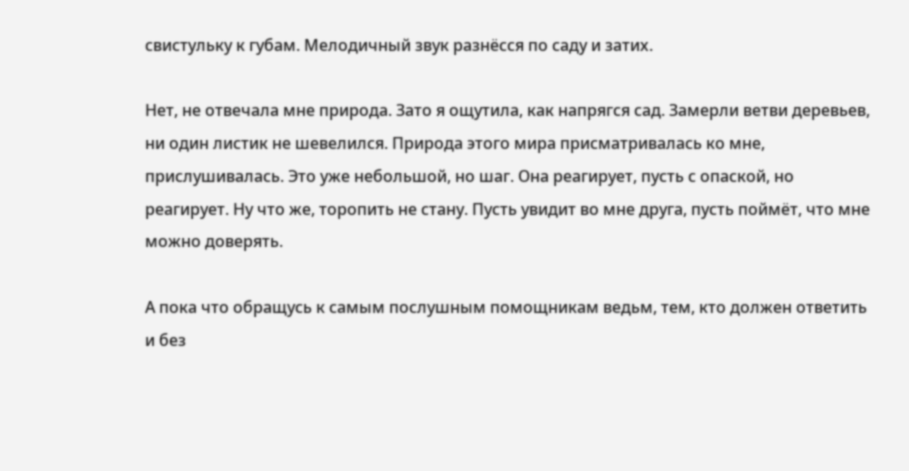свистульку к губам. Мелодичный звук разнёсся по саду и затих.

Нет, не отвечала мне природа. Зато я ощутила, как напрягся сад. Замерли ветви деревьев, ни один листик не шевелился. Природа этого мира присматривалась ко мне, прислушивалась. Это уже небольшой, но шаг. Она реагирует, пусть с опаской, но реагирует. Ну что же, торопить не стану. Пусть увидит во мне друга, пусть поймёт, что мне можно доверять.

А пока что обращусь к самым послушным помощникам ведьм, тем, кто должен ответить и без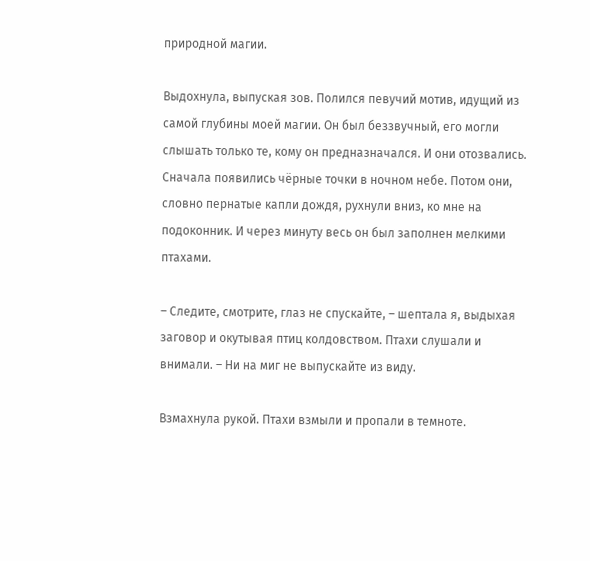природной магии.

Выдохнула, выпуская зов. Полился певучий мотив, идущий из самой глубины моей магии. Он был беззвучный, его могли слышать только те, кому он предназначался. И они отозвались. Сначала появились чёрные точки в ночном небе. Потом они, словно пернатые капли дождя, рухнули вниз, ко мне на подоконник. И через минуту весь он был заполнен мелкими птахами.

– Следите, смотрите, глаз не спускайте, – шептала я, выдыхая заговор и окутывая птиц колдовством. Птахи слушали и внимали. – Ни на миг не выпускайте из виду.

Взмахнула рукой. Птахи взмыли и пропали в темноте.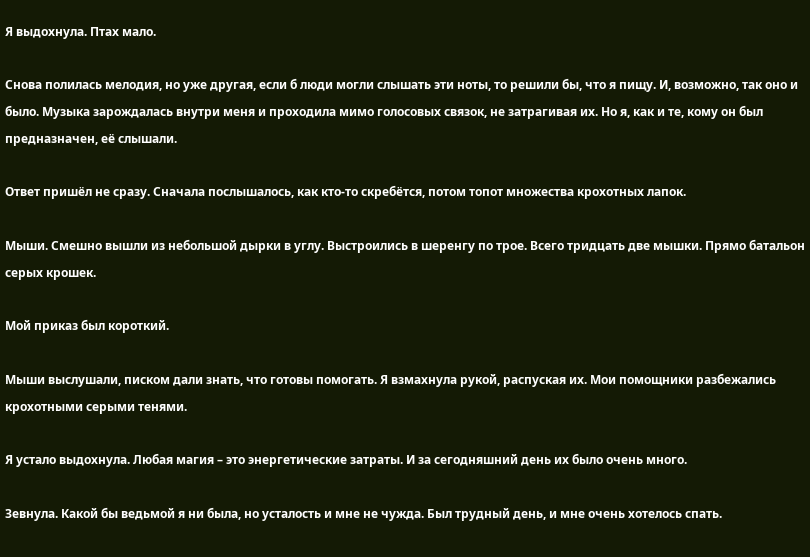Я выдохнула. Птах мало.

Снова полилась мелодия, но уже другая, если б люди могли слышать эти ноты, то решили бы, что я пищу. И, возможно, так оно и было. Музыка зарождалась внутри меня и проходила мимо голосовых связок, не затрагивая их. Но я, как и те, кому он был предназначен, её слышали.

Ответ пришёл не сразу. Сначала послышалось, как кто-то скребётся, потом топот множества крохотных лапок.

Мыши. Смешно вышли из небольшой дырки в углу. Выстроились в шеренгу по трое. Всего тридцать две мышки. Прямо батальон серых крошек.

Мой приказ был короткий.

Мыши выслушали, писком дали знать, что готовы помогать. Я взмахнула рукой, распуская их. Мои помощники разбежались крохотными серыми тенями.

Я устало выдохнула. Любая магия – это энергетические затраты. И за сегодняшний день их было очень много.

Зевнула. Какой бы ведьмой я ни была, но усталость и мне не чужда. Был трудный день, и мне очень хотелось спать.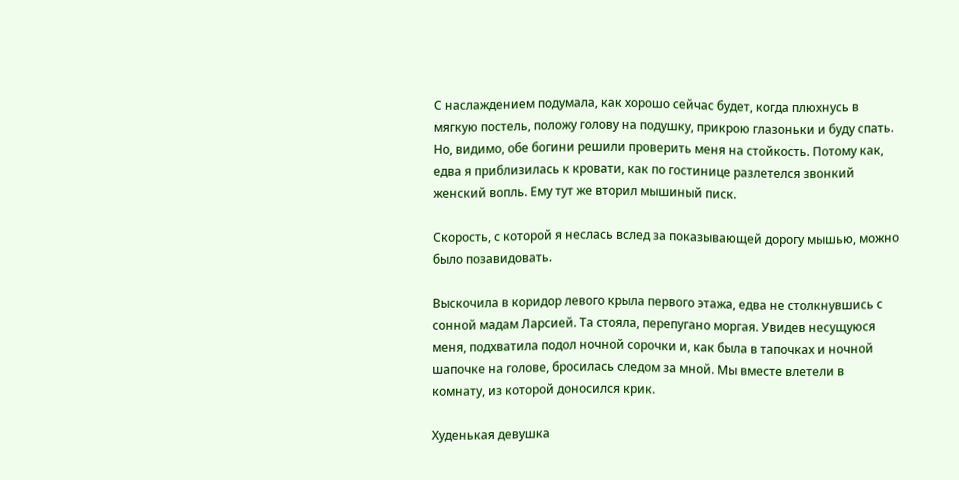С наслаждением подумала, как хорошо сейчас будет, когда плюхнусь в мягкую постель, положу голову на подушку, прикрою глазоньки и буду спать. Но, видимо, обе богини решили проверить меня на стойкость. Потому как, едва я приблизилась к кровати, как по гостинице разлетелся звонкий женский вопль. Ему тут же вторил мышиный писк.

Скорость, с которой я неслась вслед за показывающей дорогу мышью, можно было позавидовать.

Выскочила в коридор левого крыла первого этажа, едва не столкнувшись с сонной мадам Ларсией. Та стояла, перепугано моргая. Увидев несущуюся меня, подхватила подол ночной сорочки и, как была в тапочках и ночной шапочке на голове, бросилась следом за мной. Мы вместе влетели в комнату, из которой доносился крик.

Худенькая девушка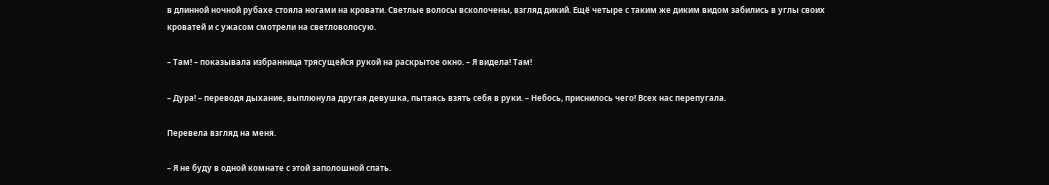в длинной ночной рубахе стояла ногами на кровати. Светлые волосы всколочены, взгляд дикий. Ещё четыре с таким же диким видом забились в углы своих кроватей и с ужасом смотрели на светловолосую.

– Там! – показывала избранница трясущейся рукой на раскрытое окно. – Я видела! Там!

– Дура! – переводя дыхание, выплюнула другая девушка, пытаясь взять себя в руки. – Небось, приснилось чего! Всех нас перепугала.

Перевела взгляд на меня.

– Я не буду в одной комнате с этой заполошной спать.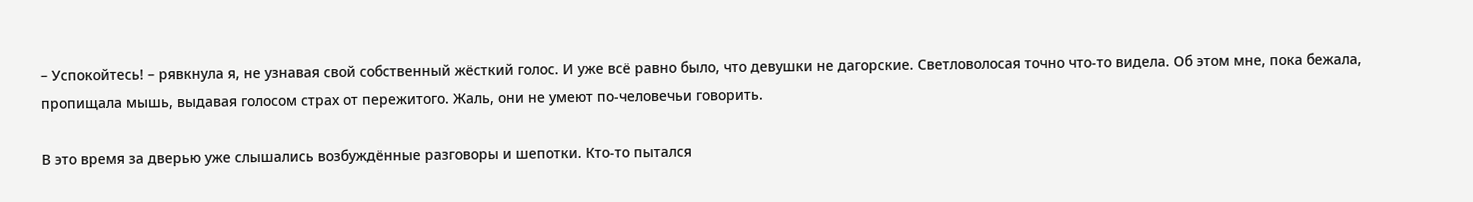– Успокойтесь! – рявкнула я, не узнавая свой собственный жёсткий голос. И уже всё равно было, что девушки не дагорские. Светловолосая точно что-то видела. Об этом мне, пока бежала, пропищала мышь, выдавая голосом страх от пережитого. Жаль, они не умеют по-человечьи говорить.

В это время за дверью уже слышались возбуждённые разговоры и шепотки. Кто-то пытался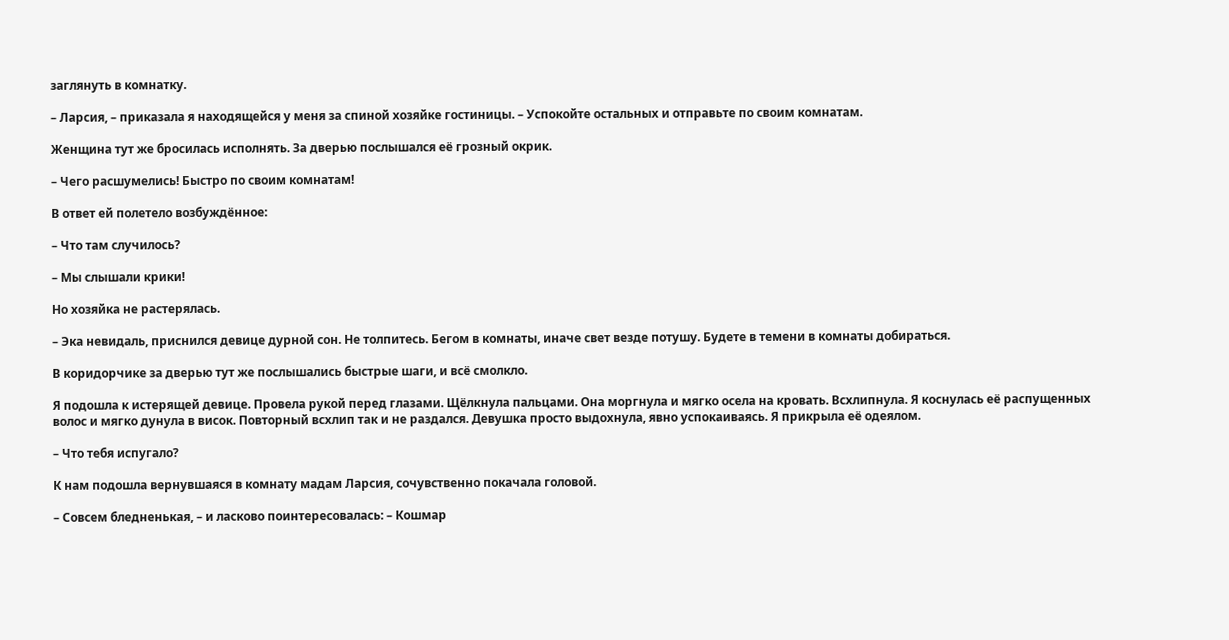заглянуть в комнатку.

– Ларсия, – приказала я находящейся у меня за спиной хозяйке гостиницы. – Успокойте остальных и отправьте по своим комнатам.

Женщина тут же бросилась исполнять. За дверью послышался её грозный окрик.

– Чего расшумелись! Быстро по своим комнатам!

В ответ ей полетело возбуждённое:

– Что там случилось?

– Мы слышали крики!

Но хозяйка не растерялась.

– Эка невидаль, приснился девице дурной сон. Не толпитесь. Бегом в комнаты, иначе свет везде потушу. Будете в темени в комнаты добираться.

В коридорчике за дверью тут же послышались быстрые шаги, и всё смолкло.

Я подошла к истерящей девице. Провела рукой перед глазами. Щёлкнула пальцами. Она моргнула и мягко осела на кровать. Всхлипнула. Я коснулась её распущенных волос и мягко дунула в висок. Повторный всхлип так и не раздался. Девушка просто выдохнула, явно успокаиваясь. Я прикрыла её одеялом.

– Что тебя испугало?

К нам подошла вернувшаяся в комнату мадам Ларсия, сочувственно покачала головой.

– Совсем бледненькая, – и ласково поинтересовалась: – Кошмар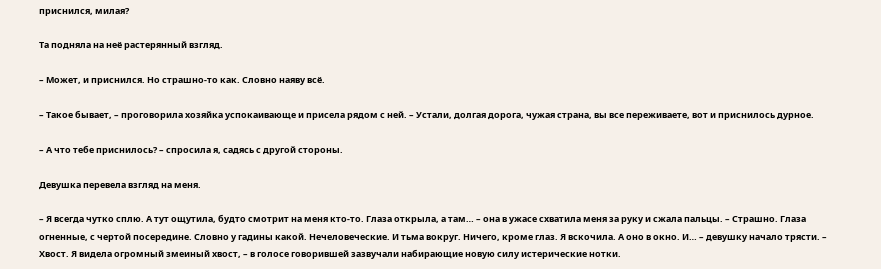приснился, милая?

Та подняла на неё растерянный взгляд.

– Может, и приснился. Но страшно-то как. Словно наяву всё.

– Такое бывает, – проговорила хозяйка успокаивающе и присела рядом с ней. – Устали, долгая дорога, чужая страна, вы все переживаете, вот и приснилось дурное.

– А что тебе приснилось? – спросила я, садясь с другой стороны.

Девушка перевела взгляд на меня.

– Я всегда чутко сплю. А тут ощутила, будто смотрит на меня кто-то. Глаза открыла, а там… – она в ужасе схватила меня за руку и сжала пальцы. – Страшно. Глаза огненные, с чертой посередине. Словно у гадины какой. Нечеловеческие. И тьма вокруг. Ничего, кроме глаз. Я вскочила. А оно в окно. И… – девушку начало трясти. – Хвост. Я видела огромный змеиный хвост, – в голосе говорившей зазвучали набирающие новую силу истерические нотки.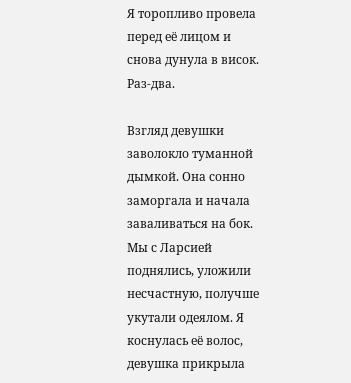Я торопливо провела перед её лицом и снова дунула в висок. Раз-два.

Взгляд девушки заволокло туманной дымкой. Она сонно заморгала и начала заваливаться на бок. Мы с Ларсией поднялись, уложили несчастную, получше укутали одеялом. Я коснулась её волос, девушка прикрыла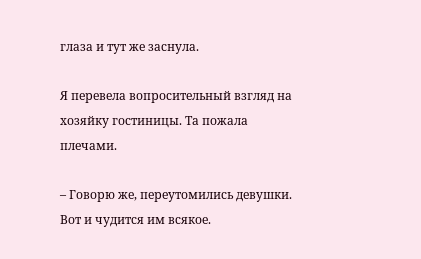глаза и тут же заснула.

Я перевела вопросительный взгляд на хозяйку гостиницы. Та пожала плечами.

– Говорю же, переутомились девушки. Вот и чудится им всякое.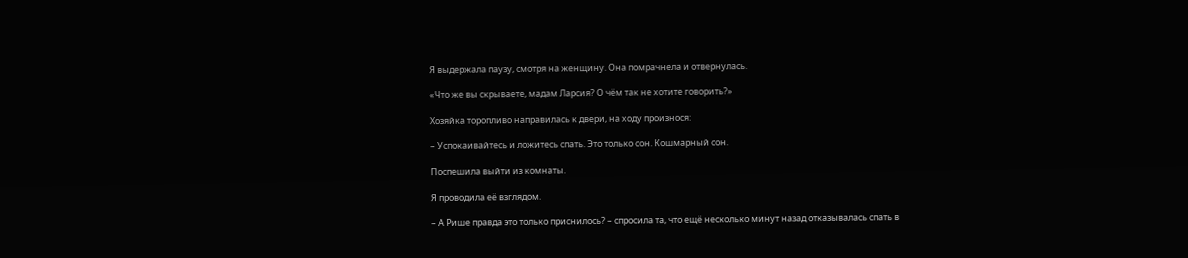Я выдержала паузу, смотря на женщину. Она помрачнела и отвернулась.

«Что же вы скрываете, мадам Ларсия? О чём так не хотите говорить?»

Хозяйка торопливо направилась к двери, на ходу произнося:

– Успокаивайтесь и ложитесь спать. Это только сон. Кошмарный сон.

Поспешила выйти из комнаты.

Я проводила её взглядом.

– А Рише правда это только приснилось? – спросила та, что ещё несколько минут назад отказывалась спать в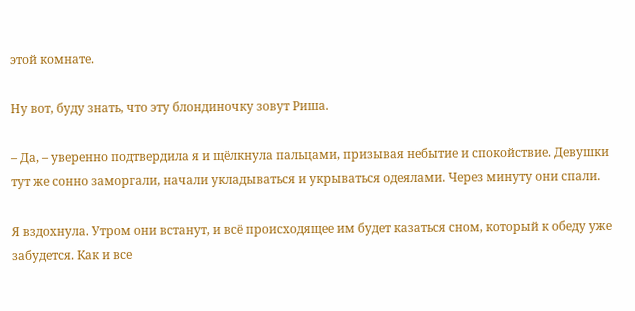этой комнате.

Ну вот, буду знать, что эту блондиночку зовут Риша.

– Да, – уверенно подтвердила я и щёлкнула пальцами, призывая небытие и спокойствие. Девушки тут же сонно заморгали, начали укладываться и укрываться одеялами. Через минуту они спали.

Я вздохнула. Утром они встанут, и всё происходящее им будет казаться сном, который к обеду уже забудется. Как и все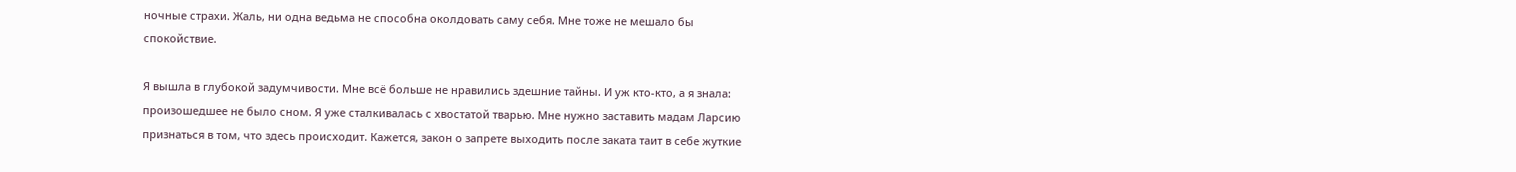ночные страхи. Жаль, ни одна ведьма не способна околдовать саму себя. Мне тоже не мешало бы спокойствие.

Я вышла в глубокой задумчивости. Мне всё больше не нравились здешние тайны. И уж кто-кто, а я знала: произошедшее не было сном. Я уже сталкивалась с хвостатой тварью. Мне нужно заставить мадам Ларсию признаться в том, что здесь происходит. Кажется, закон о запрете выходить после заката таит в себе жуткие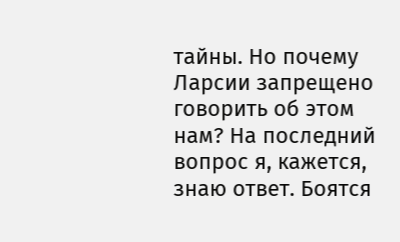тайны. Но почему Ларсии запрещено говорить об этом нам? На последний вопрос я, кажется, знаю ответ. Боятся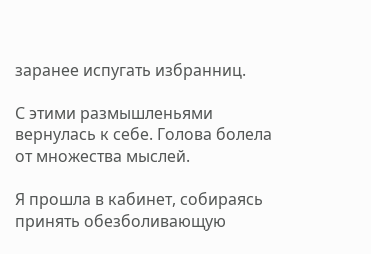заранее испугать избранниц.

С этими размышленьями вернулась к себе. Голова болела от множества мыслей.

Я прошла в кабинет, собираясь принять обезболивающую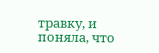травку, и поняла, что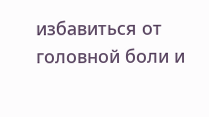избавиться от головной боли и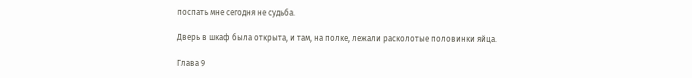поспать мне сегодня не судьба.

Дверь в шкаф была открыта, и там, на полке, лежали расколотые половинки яйца.

Глава 9